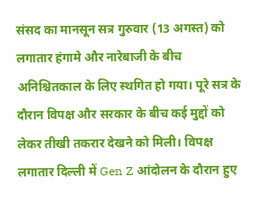संसद का मानसून सत्र गुरुवार (13 अगस्त) को लगातार हंगामे और नारेबाजी के बीच अनिश्चितकाल के लिए स्थगित हो गया। पूरे सत्र के दौरान विपक्ष और सरकार के बीच कई मुद्दों को लेकर तीखी तकरार देखने को मिली। विपक्ष लगातार दिल्ली में Gen Z आंदोलन के दौरान हुए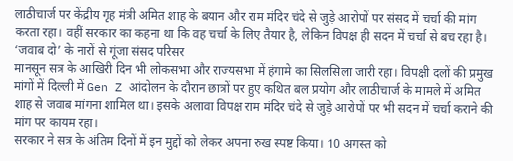लाठीचार्ज पर केंद्रीय गृह मंत्री अमित शाह के बयान और राम मंदिर चंदे से जुड़े आरोपों पर संसद में चर्चा की मांग करता रहा। वहीं सरकार का कहना था कि वह चर्चा के लिए तैयार है, लेकिन विपक्ष ही सदन में चर्चा से बच रहा है।
‘जवाब दो’ के नारों से गूंजा संसद परिसर
मानसून सत्र के आखिरी दिन भी लोकसभा और राज्यसभा में हंगामे का सिलसिला जारी रहा। विपक्षी दलों की प्रमुख मांगों में दिल्ली में Gen Z आंदोलन के दौरान छात्रों पर हुए कथित बल प्रयोग और लाठीचार्ज के मामले में अमित शाह से जवाब मांगना शामिल था। इसके अलावा विपक्ष राम मंदिर चंदे से जुड़े आरोपों पर भी सदन में चर्चा कराने की मांग पर कायम रहा।
सरकार ने सत्र के अंतिम दिनों में इन मुद्दों को लेकर अपना रुख स्पष्ट किया। 10 अगस्त को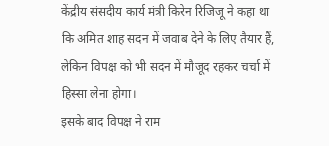केंद्रीय संसदीय कार्य मंत्री किरेन रिजिजू ने कहा था कि अमित शाह सदन में जवाब देने के लिए तैयार हैं, लेकिन विपक्ष को भी सदन में मौजूद रहकर चर्चा में हिस्सा लेना होगा।
इसके बाद विपक्ष ने राम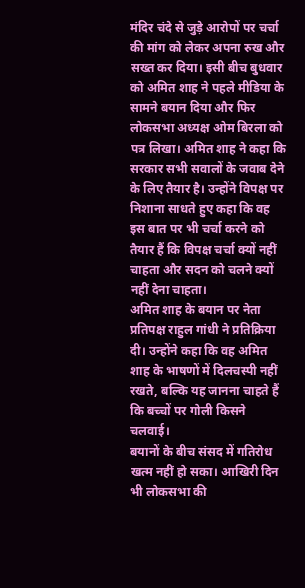मंदिर चंदे से जुड़े आरोपों पर चर्चा की मांग को लेकर अपना रुख और सख्त कर दिया। इसी बीच बुधवार को अमित शाह ने पहले मीडिया के सामने बयान दिया और फिर लोकसभा अध्यक्ष ओम बिरला को पत्र लिखा। अमित शाह ने कहा कि सरकार सभी सवालों के जवाब देने के लिए तैयार है। उन्होंने विपक्ष पर निशाना साधते हुए कहा कि वह इस बात पर भी चर्चा करने को तैयार हैं कि विपक्ष चर्चा क्यों नहीं चाहता और सदन को चलने क्यों नहीं देना चाहता।
अमित शाह के बयान पर नेता प्रतिपक्ष राहुल गांधी ने प्रतिक्रिया दी। उन्होंने कहा कि वह अमित शाह के भाषणों में दिलचस्पी नहीं रखते, बल्कि यह जानना चाहते हैं कि बच्चों पर गोली किसने चलवाई।
बयानों के बीच संसद में गतिरोध खत्म नहीं हो सका। आखिरी दिन भी लोकसभा की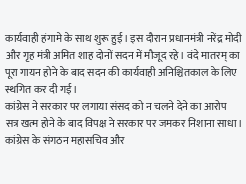कार्यवाही हंगामे के साथ शुरू हुई। इस दौरान प्रधानमंत्री नरेंद्र मोदी और गृह मंत्री अमित शाह दोनों सदन में मौजूद रहे। वंदे मातरम् का पूरा गायन होने के बाद सदन की कार्यवाही अनिश्चितकाल के लिए स्थगित कर दी गई।
कांग्रेस ने सरकार पर लगाया संसद को न चलने देने का आरोप
सत्र खत्म होने के बाद विपक्ष ने सरकार पर जमकर निशाना साधा। कांग्रेस के संगठन महासचिव और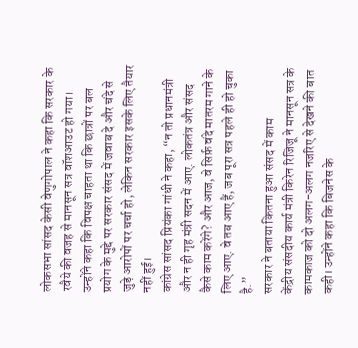लोकसभा सांसद केसी वेणुगोपाल ने कहा कि सरकार के रवैये की वजह से मानसून सत्र वॉशआउट हो गया। उन्होंने कहा कि विपक्ष चाहता था कि छात्रों पर बल प्रयोग के मुद्दे पर सरकार संसद में जवाब दे और चंदे से जुड़े आरोपों पर चर्चा हो, लेकिन सरकार इसके लिए तैयार नहीं हुई।
कांग्रेस सांसद प्रियंका गांधी ने कहा, “न तो प्रधानमंत्री और न ही गृह मंत्री सदन में आए. लोकतंत्र और संसद कैसे काम करेंगे? और आज, वे सिर्फ़ वंदे मातरम गाने के लिए आए. वे तब आए हैं, जब पूरा सत्र पहले ही हो चुका है.”
सरकार ने बताया कितना हुआ संसद में काम
केंद्रीय संसदीय कार्य मंत्री किरेन रिजिजू ने मानसून सत्र के कामकाज को दो अलग-अलग नजरिए से देखने की बात कही। उन्होंने कहा कि बिजनेस के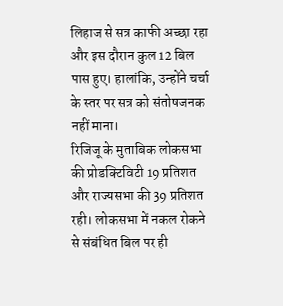लिहाज से सत्र काफी अच्छा रहा और इस दौरान कुल 12 बिल पास हुए। हालांकि, उन्होंने चर्चा के स्तर पर सत्र को संतोषजनक नहीं माना।
रिजिजू के मुताबिक लोकसभा की प्रोडक्टिविटी 19 प्रतिशत और राज्यसभा की 39 प्रतिशत रही। लोकसभा में नकल रोकने से संबंधित बिल पर ही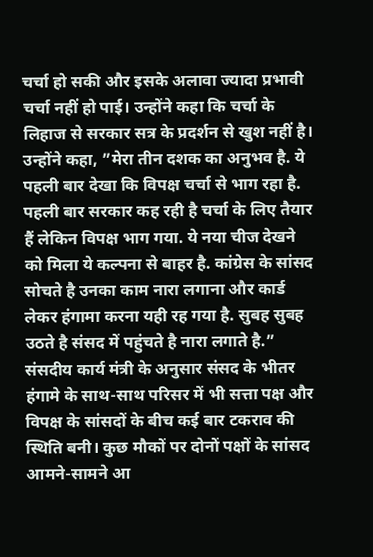चर्चा हो सकी और इसके अलावा ज्यादा प्रभावी चर्चा नहीं हो पाई। उन्होंने कहा कि चर्चा के लिहाज से सरकार सत्र के प्रदर्शन से खुश नहीं है।
उन्होंने कहा, ”मेरा तीन दशक का अनुभव है. ये पहली बार देखा कि विपक्ष चर्चा से भाग रहा है. पहली बार सरकार कह रही है चर्चा के लिए तैयार हैं लेकिन विपक्ष भाग गया. ये नया चीज देखने को मिला ये कल्पना से बाहर है. कांग्रेस के सांसद सोचते है उनका काम नारा लगाना और कार्ड लेकर हंगामा करना यही रह गया है. सुबह सुबह उठते है संसद में पहुंचते है नारा लगाते है.”
संसदीय कार्य मंत्री के अनुसार संसद के भीतर हंगामे के साथ-साथ परिसर में भी सत्ता पक्ष और विपक्ष के सांसदों के बीच कई बार टकराव की स्थिति बनी। कुछ मौकों पर दोनों पक्षों के सांसद आमने-सामने आ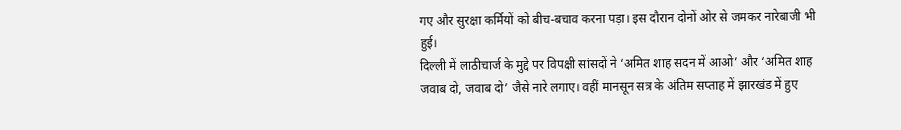गए और सुरक्षा कर्मियों को बीच-बचाव करना पड़ा। इस दौरान दोनों ओर से जमकर नारेबाजी भी हुई।
दिल्ली में लाठीचार्ज के मुद्दे पर विपक्षी सांसदों ने ‘अमित शाह सदन में आओ’ और ‘अमित शाह जवाब दो, जवाब दो’ जैसे नारे लगाए। वहीं मानसून सत्र के अंतिम सप्ताह में झारखंड में हुए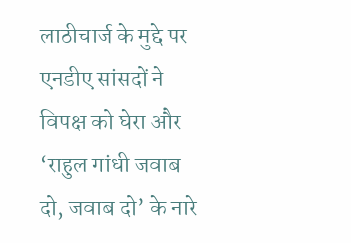लाठीचार्ज के मुद्दे पर एनडीए सांसदों ने विपक्ष को घेरा और ‘राहुल गांधी जवाब दो, जवाब दो’ के नारे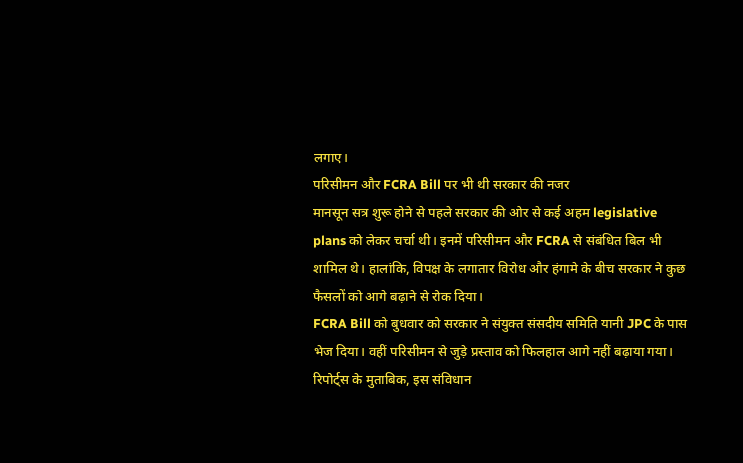लगाए।
परिसीमन और FCRA Bill पर भी थी सरकार की नजर
मानसून सत्र शुरू होने से पहले सरकार की ओर से कई अहम legislative plans को लेकर चर्चा थी। इनमें परिसीमन और FCRA से संबंधित बिल भी शामिल थे। हालांकि, विपक्ष के लगातार विरोध और हंगामे के बीच सरकार ने कुछ फैसलों को आगे बढ़ाने से रोक दिया।
FCRA Bill को बुधवार को सरकार ने संयुक्त संसदीय समिति यानी JPC के पास भेज दिया। वहीं परिसीमन से जुड़े प्रस्ताव को फिलहाल आगे नहीं बढ़ाया गया। रिपोर्ट्स के मुताबिक, इस संविधान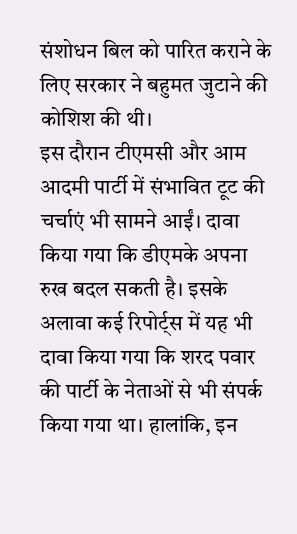संशोधन बिल को पारित कराने के लिए सरकार ने बहुमत जुटाने की कोशिश की थी।
इस दौरान टीएमसी और आम आदमी पार्टी में संभावित टूट की चर्चाएं भी सामने आईं। दावा किया गया कि डीएमके अपना रुख बदल सकती है। इसके अलावा कई रिपोर्ट्स में यह भी दावा किया गया कि शरद पवार की पार्टी के नेताओं से भी संपर्क किया गया था। हालांकि, इन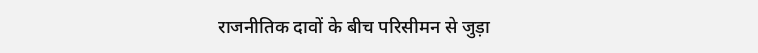राजनीतिक दावों के बीच परिसीमन से जुड़ा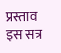प्रस्ताव इस सत्र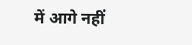में आगे नहीं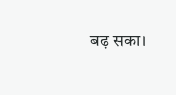बढ़ सका।